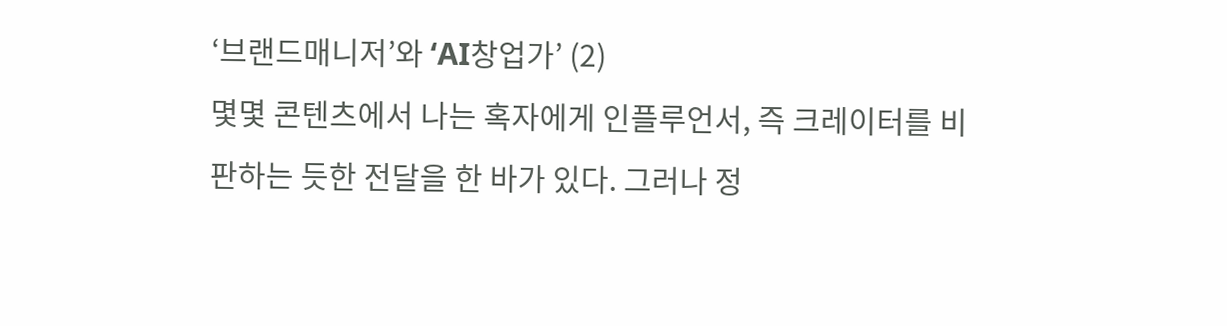‘브랜드매니저’와 ‘AI창업가’ (2)
몇몇 콘텐츠에서 나는 혹자에게 인플루언서, 즉 크레이터를 비판하는 듯한 전달을 한 바가 있다. 그러나 정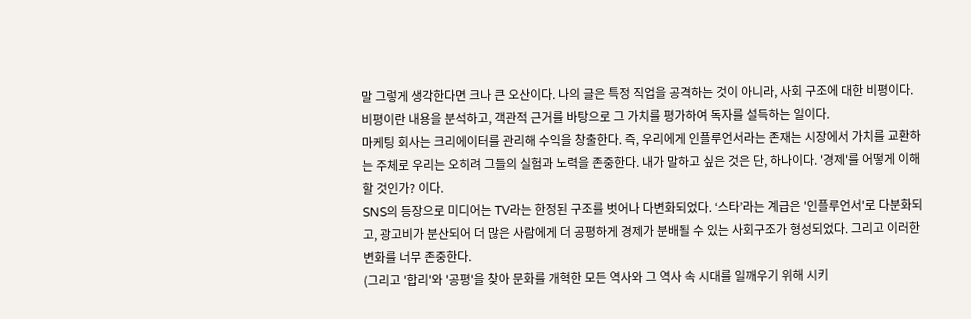말 그렇게 생각한다면 크나 큰 오산이다. 나의 글은 특정 직업을 공격하는 것이 아니라, 사회 구조에 대한 비평이다. 비평이란 내용을 분석하고, 객관적 근거를 바탕으로 그 가치를 평가하여 독자를 설득하는 일이다.
마케팅 회사는 크리에이터를 관리해 수익을 창출한다. 즉, 우리에게 인플루언서라는 존재는 시장에서 가치를 교환하는 주체로 우리는 오히려 그들의 실험과 노력을 존중한다. 내가 말하고 싶은 것은 단, 하나이다. '경제'를 어떻게 이해할 것인가? 이다.
SNS의 등장으로 미디어는 TV라는 한정된 구조를 벗어나 다변화되었다. ‘스타’라는 계급은 '인플루언서'로 다분화되고, 광고비가 분산되어 더 많은 사람에게 더 공평하게 경제가 분배될 수 있는 사회구조가 형성되었다. 그리고 이러한 변화를 너무 존중한다.
(그리고 '합리'와 '공평'을 찾아 문화를 개혁한 모든 역사와 그 역사 속 시대를 일깨우기 위해 시키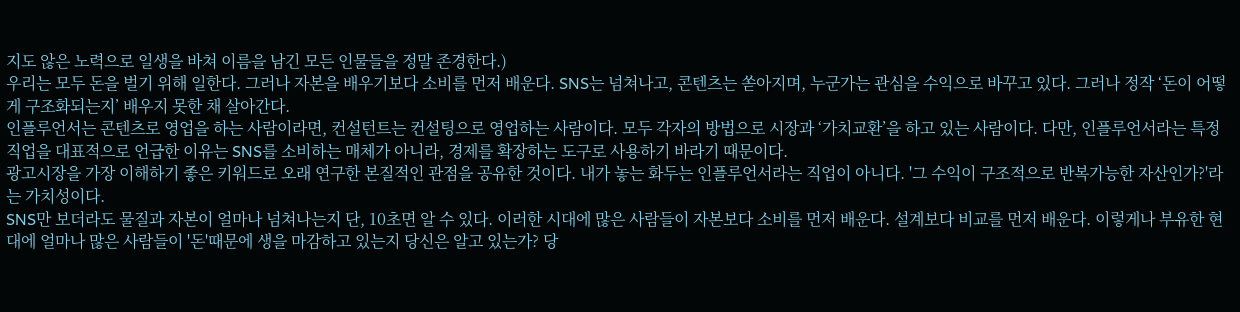지도 않은 노력으로 일생을 바쳐 이름을 남긴 모든 인물들을 정말 존경한다.)
우리는 모두 돈을 벌기 위해 일한다. 그러나 자본을 배우기보다 소비를 먼저 배운다. SNS는 넘쳐나고, 콘텐츠는 쏟아지며, 누군가는 관심을 수익으로 바꾸고 있다. 그러나 정작 ‘돈이 어떻게 구조화되는지’ 배우지 못한 채 살아간다.
인플루언서는 콘텐츠로 영업을 하는 사람이라면, 컨설턴트는 컨설팅으로 영업하는 사람이다. 모두 각자의 방법으로 시장과 ‘가치교환’을 하고 있는 사람이다. 다만, 인플루언서라는 특정 직업을 대표적으로 언급한 이유는 SNS를 소비하는 매체가 아니라, 경제를 확장하는 도구로 사용하기 바라기 때문이다.
광고시장을 가장 이해하기 좋은 키워드로 오래 연구한 본질적인 관점을 공유한 것이다. 내가 놓는 화두는 인플루언서라는 직업이 아니다. '그 수익이 구조적으로 반복가능한 자산인가?'라는 가치성이다.
SNS만 보더라도 물질과 자본이 얼마나 넘쳐나는지 단, 10초면 알 수 있다. 이러한 시대에 많은 사람들이 자본보다 소비를 먼저 배운다. 설계보다 비교를 먼저 배운다. 이렇게나 부유한 현대에 얼마나 많은 사람들이 '돈'때문에 생을 마감하고 있는지 당신은 알고 있는가? 당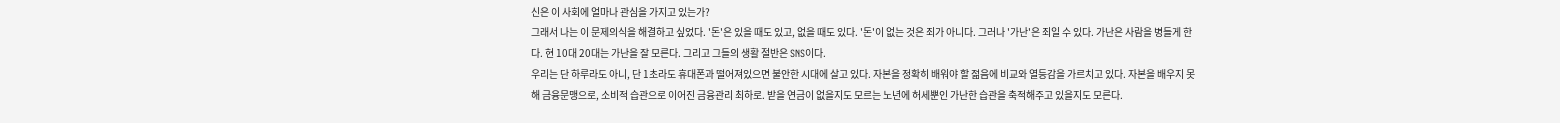신은 이 사회에 얼마나 관심을 가지고 있는가?
그래서 나는 이 문제의식을 해결하고 싶었다. '돈'은 있을 때도 있고, 없을 때도 있다. '돈'이 없는 것은 죄가 아니다. 그러나 '가난'은 죄일 수 있다. 가난은 사람을 병들게 한다. 현 10대 20대는 가난을 잘 모른다. 그리고 그들의 생활 절반은 SNS이다.
우리는 단 하루라도 아니, 단 1초라도 휴대폰과 떨어져있으면 불안한 시대에 살고 있다. 자본을 정확히 배워야 할 젊음에 비교와 열등감을 가르치고 있다. 자본을 배우지 못해 금융문맹으로, 소비적 습관으로 이어진 금융관리 최하로. 받을 연금이 없을지도 모르는 노년에 허세뿐인 가난한 습관을 축적해주고 있을지도 모른다.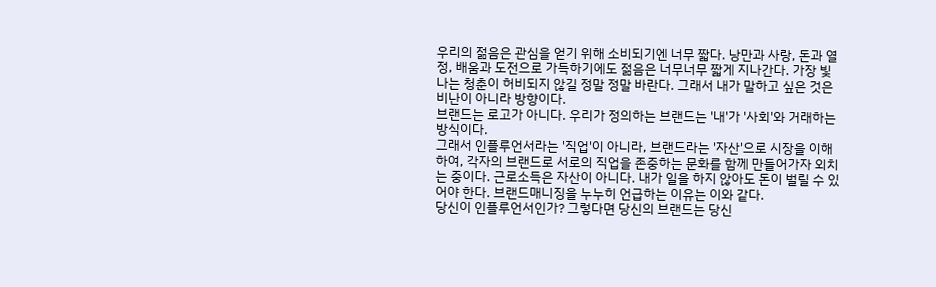우리의 젊음은 관심을 얻기 위해 소비되기엔 너무 짧다. 낭만과 사랑, 돈과 열정, 배움과 도전으로 가득하기에도 젊음은 너무너무 짧게 지나간다. 가장 빛나는 청춘이 허비되지 않길 정말 정말 바란다. 그래서 내가 말하고 싶은 것은 비난이 아니라 방향이다.
브랜드는 로고가 아니다. 우리가 정의하는 브랜드는 '내'가 '사회'와 거래하는 방식이다.
그래서 인플루언서라는 '직업'이 아니라, 브랜드라는 '자산'으로 시장을 이해하여, 각자의 브랜드로 서로의 직업을 존중하는 문화를 함께 만들어가자 외치는 중이다. 근로소득은 자산이 아니다. 내가 일을 하지 않아도 돈이 벌릴 수 있어야 한다. 브랜드매니징을 누누히 언급하는 이유는 이와 같다.
당신이 인플루언서인가? 그렇다면 당신의 브랜드는 당신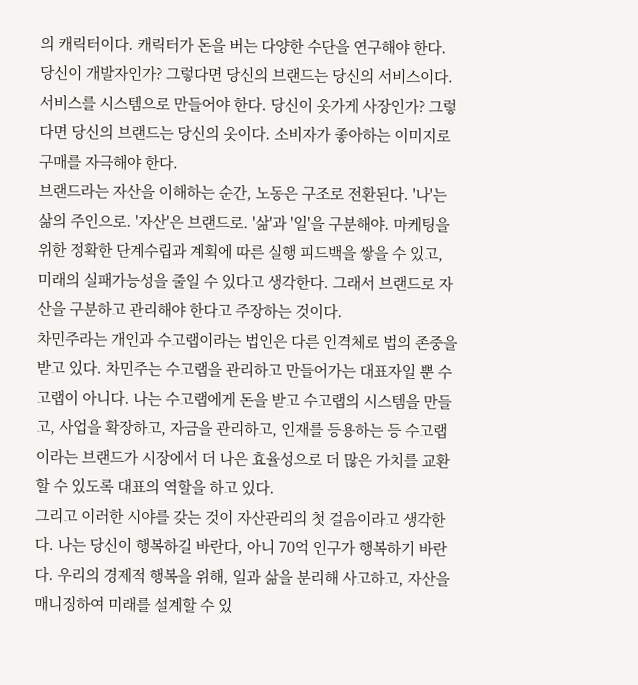의 캐릭터이다. 캐릭터가 돈을 버는 다양한 수단을 연구해야 한다. 당신이 개발자인가? 그렇다면 당신의 브랜드는 당신의 서비스이다. 서비스를 시스템으로 만들어야 한다. 당신이 옷가게 사장인가? 그렇다면 당신의 브랜드는 당신의 옷이다. 소비자가 좋아하는 이미지로 구매를 자극해야 한다.
브랜드라는 자산을 이해하는 순간, 노동은 구조로 전환된다. '나'는 삶의 주인으로. '자산'은 브랜드로. '삶'과 '일'을 구분해야. 마케팅을 위한 정확한 단계수립과 계획에 따른 실행 피드백을 쌓을 수 있고, 미래의 실패가능성을 줄일 수 있다고 생각한다. 그래서 브랜드로 자산을 구분하고 관리해야 한다고 주장하는 것이다.
차민주라는 개인과 수고랩이라는 법인은 다른 인격체로 법의 존중을 받고 있다. 차민주는 수고랩을 관리하고 만들어가는 대표자일 뿐 수고랩이 아니다. 나는 수고랩에게 돈을 받고 수고랩의 시스템을 만들고, 사업을 확장하고, 자금을 관리하고, 인재를 등용하는 등 수고랩이라는 브랜드가 시장에서 더 나은 효율성으로 더 많은 가치를 교환할 수 있도록 대표의 역할을 하고 있다.
그리고 이러한 시야를 갖는 것이 자산관리의 첫 걸음이라고 생각한다. 나는 당신이 행복하길 바란다, 아니 70억 인구가 행복하기 바란다. 우리의 경제적 행복을 위해, 일과 삶을 분리해 사고하고, 자산을 매니징하여 미래를 설계할 수 있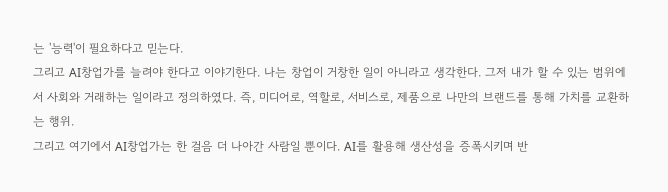는 '능력'이 필요하다고 믿는다.
그리고 AI창업가를 늘려야 한다고 이야기한다. 나는 창업이 거창한 일이 아니라고 생각한다. 그저 내가 할 수 있는 범위에서 사회와 거래하는 일이라고 정의하였다. 즉, 미디어로, 역할로, 서비스로, 제품으로 나만의 브랜드를 통해 가치를 교환하는 행위.
그리고 여기에서 AI창업가는 한 걸음 더 나아간 사람일 뿐이다. AI를 활용해 생산성을 증폭시키며 반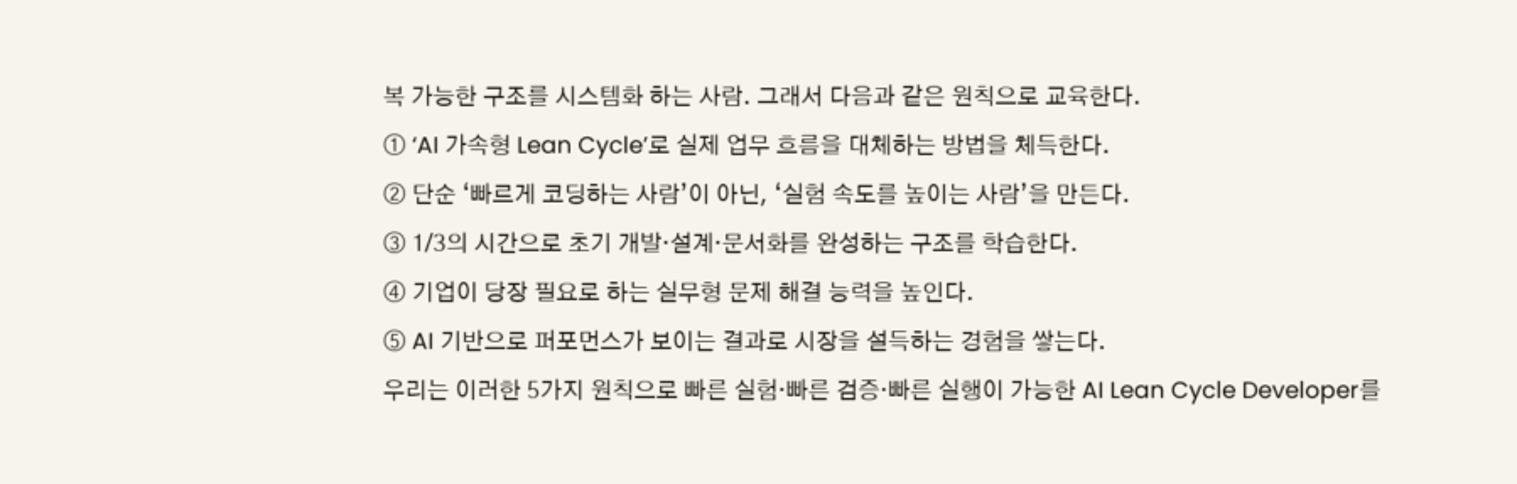복 가능한 구조를 시스템화 하는 사람. 그래서 다음과 같은 원칙으로 교육한다.
① ‘AI 가속형 Lean Cycle’로 실제 업무 흐름을 대체하는 방법을 체득한다.
② 단순 ‘빠르게 코딩하는 사람’이 아닌, ‘실험 속도를 높이는 사람’을 만든다.
③ 1/3의 시간으로 초기 개발·설계·문서화를 완성하는 구조를 학습한다.
④ 기업이 당장 필요로 하는 실무형 문제 해결 능력을 높인다.
⑤ AI 기반으로 퍼포먼스가 보이는 결과로 시장을 설득하는 경험을 쌓는다.
우리는 이러한 5가지 원칙으로 빠른 실험·빠른 검증·빠른 실행이 가능한 AI Lean Cycle Developer를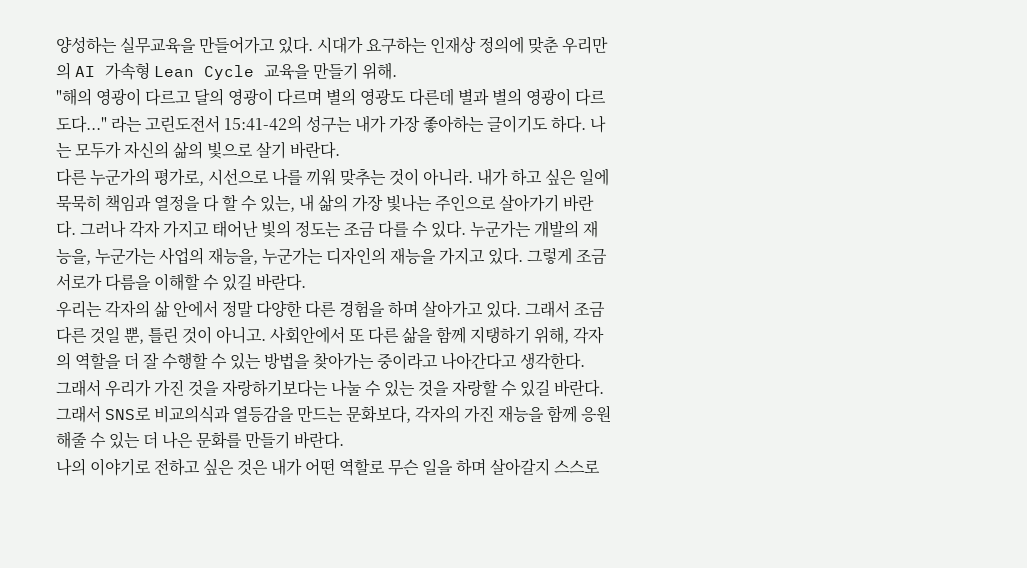양성하는 실무교육을 만들어가고 있다. 시대가 요구하는 인재상 정의에 맞춘 우리만의 AI 가속형 Lean Cycle 교육을 만들기 위해.
"해의 영광이 다르고 달의 영광이 다르며 별의 영광도 다른데 별과 별의 영광이 다르도다..." 라는 고린도전서 15:41-42의 성구는 내가 가장 좋아하는 글이기도 하다. 나는 모두가 자신의 삶의 빛으로 살기 바란다.
다른 누군가의 평가로, 시선으로 나를 끼워 맞추는 것이 아니라. 내가 하고 싶은 일에 묵묵히 책임과 열정을 다 할 수 있는, 내 삶의 가장 빛나는 주인으로 살아가기 바란다. 그러나 각자 가지고 태어난 빛의 정도는 조금 다를 수 있다. 누군가는 개발의 재능을, 누군가는 사업의 재능을, 누군가는 디자인의 재능을 가지고 있다. 그렇게 조금 서로가 다름을 이해할 수 있길 바란다.
우리는 각자의 삶 안에서 정말 다양한 다른 경험을 하며 살아가고 있다. 그래서 조금 다른 것일 뿐, 틀린 것이 아니고. 사회안에서 또 다른 삶을 함께 지탱하기 위해, 각자의 역할을 더 잘 수행할 수 있는 방법을 찾아가는 중이라고 나아간다고 생각한다.
그래서 우리가 가진 것을 자랑하기보다는 나눌 수 있는 것을 자랑할 수 있길 바란다. 그래서 SNS로 비교의식과 열등감을 만드는 문화보다, 각자의 가진 재능을 함께 응원해줄 수 있는 더 나은 문화를 만들기 바란다.
나의 이야기로 전하고 싶은 것은 내가 어떤 역할로 무슨 일을 하며 살아갈지 스스로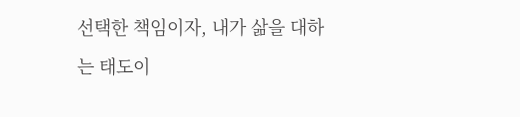선택한 책임이자, 내가 삶을 대하는 태도이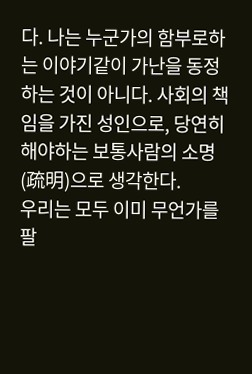다. 나는 누군가의 함부로하는 이야기같이 가난을 동정하는 것이 아니다. 사회의 책임을 가진 성인으로, 당연히 해야하는 보통사람의 소명(疏明)으로 생각한다.
우리는 모두 이미 무언가를 팔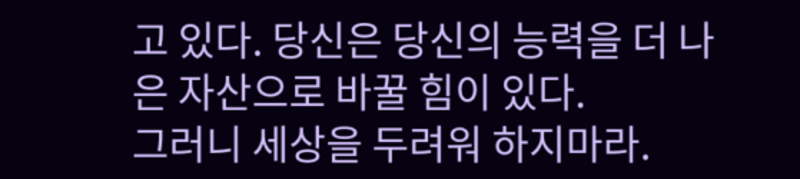고 있다. 당신은 당신의 능력을 더 나은 자산으로 바꿀 힘이 있다.
그러니 세상을 두려워 하지마라.